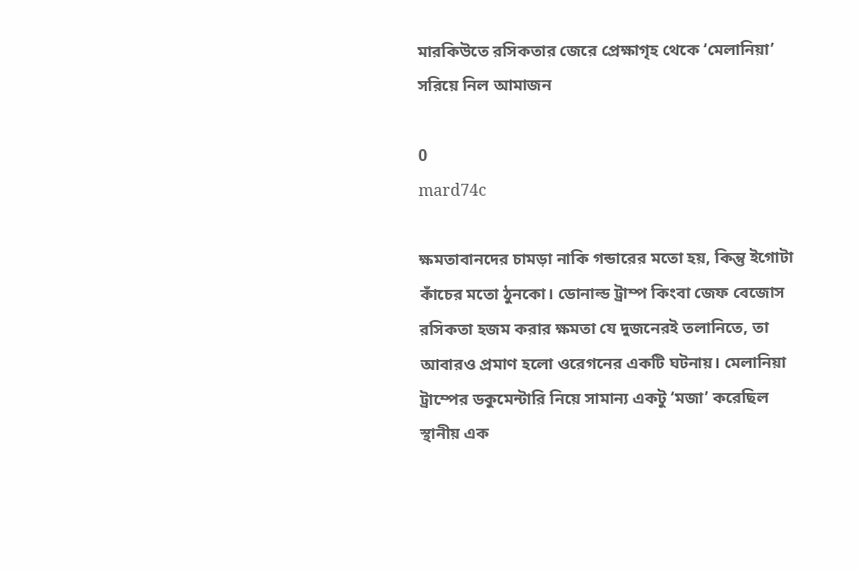মারকিউতে রসিকতার জেরে প্রেক্ষাগৃহ থেকে ‘মেলানিয়া’ সরিয়ে নিল আমাজন

0
mard74c

ক্ষমতাবানদের চামড়া নাকি গন্ডারের মতো হয়, কিন্তু ইগোটা কাঁচের মতো ঠুনকো। ডোনাল্ড ট্রাম্প কিংবা জেফ বেজোস রসিকতা হজম করার ক্ষমতা যে দুজনেরই তলানিতে, তা আবারও প্রমাণ হলো ওরেগনের একটি ঘটনায়। মেলানিয়া ট্রাম্পের ডকুমেন্টারি নিয়ে সামান্য একটু ‘মজা’ করেছিল স্থানীয় এক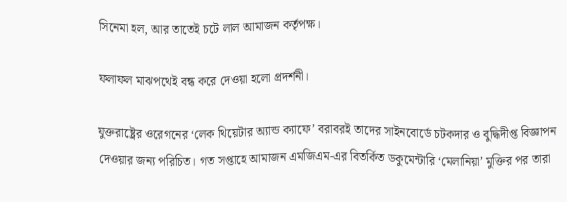সিনেমা হল, আর তাতেই চটে লাল আমাজন কর্তৃপক্ষ।

ফলাফল মাঝপথেই বন্ধ করে দেওয়া হলো প্রদর্শনী।

যুক্তরাষ্ট্রের ওরেগনের ‘লেক থিয়েটার অ্যান্ড ক্যাফে’ বরাবরই তাদের সাইনবোর্ডে চটকদার ও বুদ্ধিদীপ্ত বিজ্ঞাপন দেওয়ার জন্য পরিচিত। গত সপ্তাহে আমাজন এমজিএম-এর বিতর্কিত ডকুমেন্টারি ‘মেলানিয়া’ মুক্তির পর তারা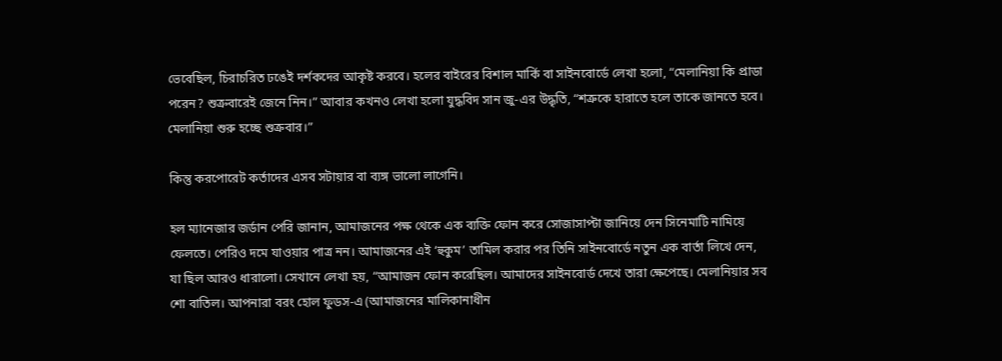ভেবেছিল, চিরাচরিত ঢঙেই দর্শকদের আকৃষ্ট করবে। হলের বাইরের বিশাল মার্কি বা সাইনবোর্ডে লেখা হলো, “মেলানিয়া কি প্রাডা পরেন? শুক্রবারেই জেনে নিন।” আবার কখনও লেখা হলো যুদ্ধবিদ সান জু-এর উদ্ধৃতি, “শত্রুকে হারাতে হলে তাকে জানতে হবে। মেলানিয়া শুরু হচ্ছে শুক্রবার।”

কিন্তু করপোরেট কর্তাদের এসব সটায়ার বা ব্যঙ্গ ভালো লাগেনি।

হল ম্যানেজার জর্ডান পেরি জানান, আমাজনের পক্ষ থেকে এক ব্যক্তি ফোন করে সোজাসাপ্টা জানিয়ে দেন সিনেমাটি নামিয়ে ফেলতে। পেরিও দমে যাওয়ার পাত্র নন। আমাজনের এই ‘হুকুম’ তামিল করার পর তিনি সাইনবোর্ডে নতুন এক বার্তা লিখে দেন, যা ছিল আরও ধারালো। সেখানে লেখা হয়, “আমাজন ফোন করেছিল। আমাদের সাইনবোর্ড দেখে তারা ক্ষেপেছে। মেলানিয়ার সব শো বাতিল। আপনারা বরং হোল ফুডস-এ (আমাজনের মালিকানাধীন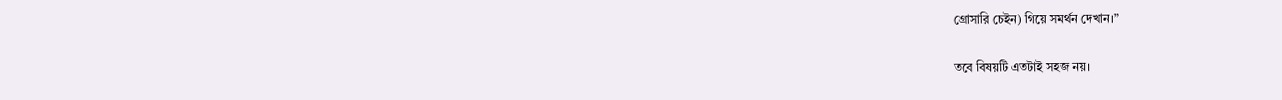গ্রোসারি চেইন) গিয়ে সমর্থন দেখান।”

তবে বিষয়টি এতটাই সহজ নয়।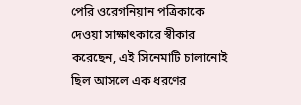পেরি ওরেগনিয়ান পত্রিকাকে দেওয়া সাক্ষাৎকারে স্বীকার করেছেন, এই সিনেমাটি চালানোই ছিল আসলে এক ধরণের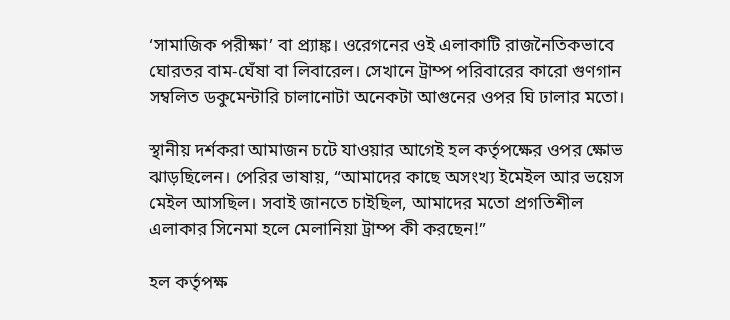‘সামাজিক পরীক্ষা’ বা প্র্যাঙ্ক। ওরেগনের ওই এলাকাটি রাজনৈতিকভাবে ঘোরতর বাম-ঘেঁষা বা লিবারেল। সেখানে ট্রাম্প পরিবারের কারো গুণগান সম্বলিত ডকুমেন্টারি চালানোটা অনেকটা আগুনের ওপর ঘি ঢালার মতো।

স্থানীয় দর্শকরা আমাজন চটে যাওয়ার আগেই হল কর্তৃপক্ষের ওপর ক্ষোভ ঝাড়ছিলেন। পেরির ভাষায়, “আমাদের কাছে অসংখ্য ইমেইল আর ভয়েস মেইল আসছিল। সবাই জানতে চাইছিল, আমাদের মতো প্রগতিশীল এলাকার সিনেমা হলে মেলানিয়া ট্রাম্প কী করছেন!”

হল কর্তৃপক্ষ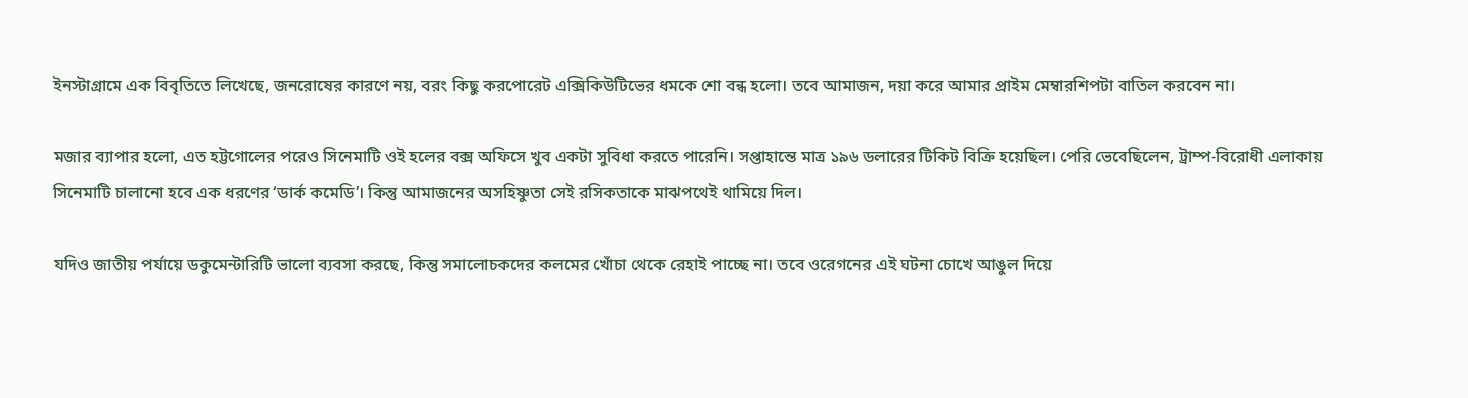ইনস্টাগ্রামে এক বিবৃতিতে লিখেছে, জনরোষের কারণে নয়, বরং কিছু করপোরেট এক্সিকিউটিভের ধমকে শো বন্ধ হলো। তবে আমাজন, দয়া করে আমার প্রাইম মেম্বারশিপটা বাতিল করবেন না।

মজার ব্যাপার হলো, এত হট্টগোলের পরেও সিনেমাটি ওই হলের বক্স অফিসে খুব একটা সুবিধা করতে পারেনি। সপ্তাহান্তে মাত্র ১৯৬ ডলারের টিকিট বিক্রি হয়েছিল। পেরি ভেবেছিলেন, ট্রাম্প-বিরোধী এলাকায় সিনেমাটি চালানো হবে এক ধরণের ‘ডার্ক কমেডি’। কিন্তু আমাজনের অসহিষ্ণুতা সেই রসিকতাকে মাঝপথেই থামিয়ে দিল।

যদিও জাতীয় পর্যায়ে ডকুমেন্টারিটি ভালো ব্যবসা করছে, কিন্তু সমালোচকদের কলমের খোঁচা থেকে রেহাই পাচ্ছে না। তবে ওরেগনের এই ঘটনা চোখে আঙুল দিয়ে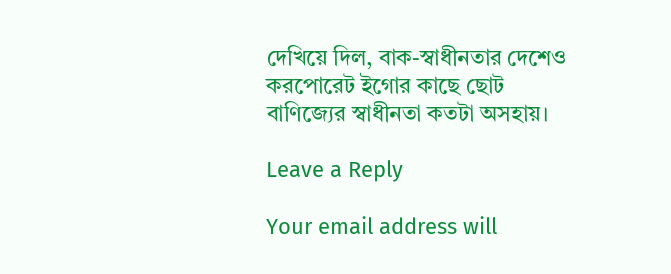দেখিয়ে দিল, বাক-স্বাধীনতার দেশেও করপোরেট ইগোর কাছে ছোট বাণিজ্যের স্বাধীনতা কতটা অসহায়।

Leave a Reply

Your email address will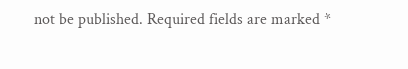not be published. Required fields are marked *